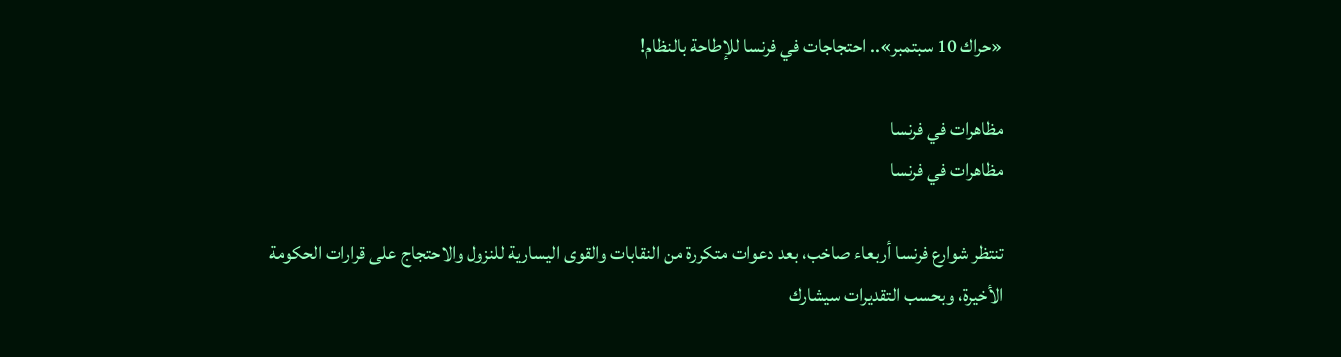«حراك 10 سبتمبر».. احتجاجات في فرنسا للإطاحة بالنظام!

مظاهرات في فرنسا
مظاهرات في فرنسا

تنتظر شوارع فرنسا أربعاء صاخب، بعد دعوات متكررة من النقابات والقوى اليسارية للنزول والاحتجاج على قرارات الحكومة الأخيرة، وبحسب التقديرات سيشارك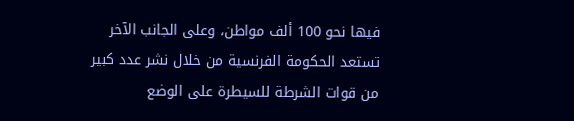فيها نحو 100 ألف مواطن، وعلى الجانب الآخر تستعد الحكومة الفرنسية من خلال نشر عدد كبير من قوات الشرطة للسيطرة على الوضع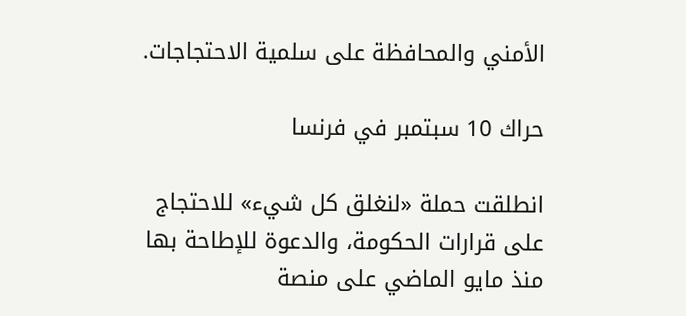الأمني والمحافظة على سلمية الاحتجاجات.

حراك 10 سبتمبر في فرنسا

انطلقت حملة «لنغلق كل شيء» للاحتجاج على قرارات الحكومة، والدعوة للإطاحة بها منذ مايو الماضي على منصة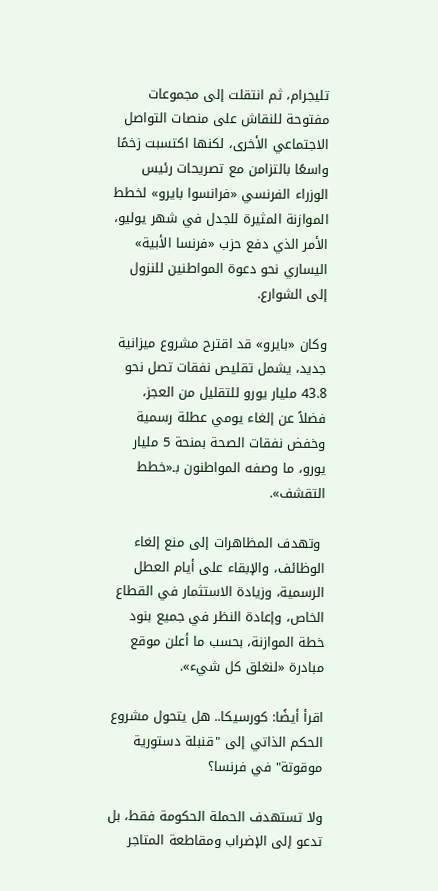تليجرام، ثم انتقلت إلى مجموعات مفتوحة للنقاش على منصات التواصل الاجتماعي الأخرى، لكنها اكتسبت زخمًا واسعًا بالتزامن مع تصريحات رئيس الوزراء الفرنسي «فرانسوا بايرو» لخطط الموازنة المثيرة للجدل في شهر يوليو، الأمر الذي دفع حزب «فرنسا الأبية» اليساري نحو دعوة المواطنين للنزول إلى الشوارع.

وكان «بايرو» قد اقترح مشروع ميزانية جديد، يشمل تقليص نفقات تصل نحو 43.8 مليار يورو للتقليل من العجز، فضلاً عن إلغاء يومي عطلة رسمية وخفض نفقات الصحة بمنحة 5 مليار يورو، ما وصفه المواطنون بـ«خطط التقشف».

 وتهدف المظاهرات إلى منع إلغاء الوظائف، والإبقاء على أيام العطل الرسمية، وزيادة الاستثمار في القطاع الخاص، وإعادة النظر في جميع بنود خطة الموازنة، بحسب ما أعلن موقع مبادرة «لنغلق كل شيء».

اقرأ أيضًا: كورسيكا.. هل يتحول مشروع الحكم الذاتي إلى "قنبلة دستورية موقوتة" في فرنسا؟

ولا تستهدف الحملة الحكومة فقط، بل تدعو إلى الإضراب ومقاطعة المتاجر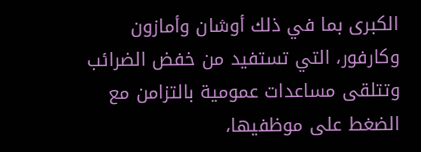الكبرى بما في ذلك أوشان وأمازون وكارفور، التي تستفيد من خفض الضرائب وتتلقى مساعدات عمومية بالتزامن مع الضغط على موظفيها،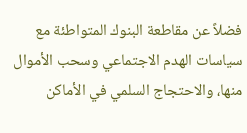فضلاً عن مقاطعة البنوك المتواطئة مع سياسات الهدم الاجتماعي وسحب الأموال منها، والاحتجاج السلمي في الأماكن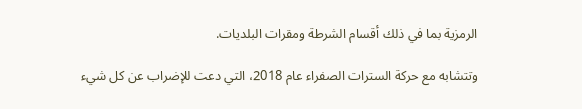الرمزية بما في ذلك أقسام الشرطة ومقرات البلديات.

وتتشابه مع حركة السترات الصفراء عام 2018، التي دعت للإضراب عن كل شيء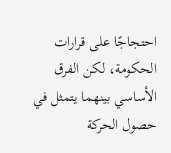احتجاجًا على قرارات الحكومة، لكن الفرق الأساسي بينهما يتمثل في حصول الحركة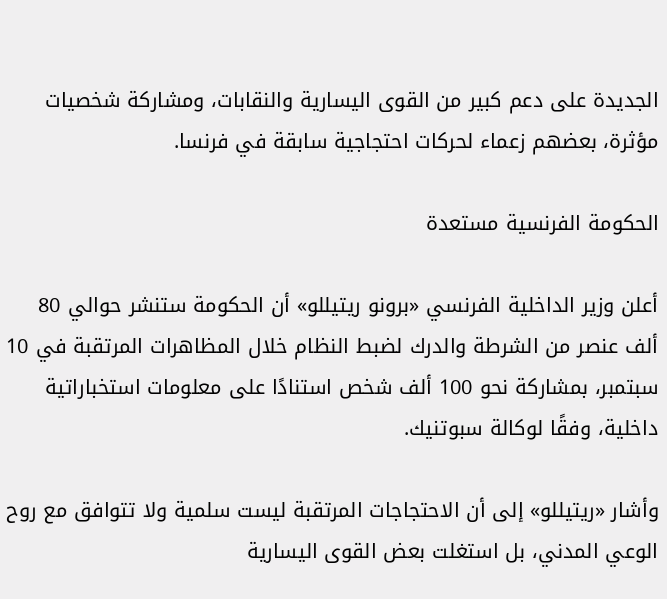الجديدة على دعم كبير من القوى اليسارية والنقابات، ومشاركة شخصيات مؤثرة، بعضهم زعماء لحركات احتجاجية سابقة في فرنسا.

الحكومة الفرنسية مستعدة

أعلن وزير الداخلية الفرنسي «برونو ريتيللو» أن الحكومة ستنشر حوالي 80 ألف عنصر من الشرطة والدرك لضبط النظام خلال المظاهرات المرتقبة في 10 سبتمبر، بمشاركة نحو 100 ألف شخص استنادًا على معلومات استخباراتية داخلية، وفقًا لوكالة سبوتنيك.

وأشار «ريتيللو» إلى أن الاحتجاجات المرتقبة ليست سلمية ولا تتوافق مع روح الوعي المدني، بل استغلت بعض القوى اليسارية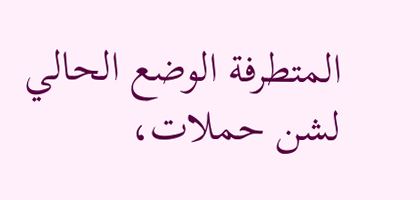المتطرفة الوضع الحالي لشن حملات،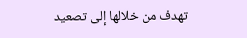تهدف من خلالها إلى تصعيد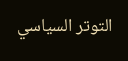التوتر السياسي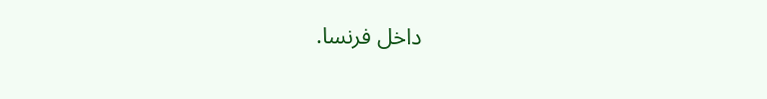داخل فرنسا.